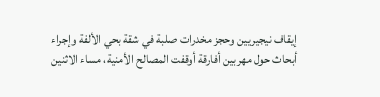إيقاف نيجيريين وحجز مخدرات صلبة في شقة بحي الألفة وإجراء أبحاث حول مهربين أفارقة أوقفت المصالح الأمنية، مساء الاثنين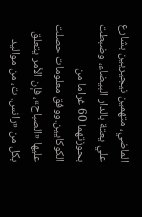الماضي، متهمين نيجيريين بشارع علي يعتة بالدار البيضاء، وضبطت بحوزتهما 60 غراما من الكوكايين.ووفق معلومات حصلت عليها «الصباح»، فإن الأمر يتعلق بكل من «رانس. ت، من مواليد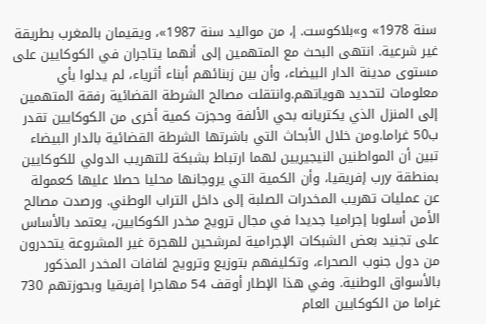سنة 1978» و»بلاكوست. إ، من مواليد سنة 1987»، ويقيمان بالمغرب بطريقة غير شرعية. انتهى البحث مع المتهمين إلى أنهما يتاجران في الكوكايين على مستوى مدينة الدار البيضاء، وأن بين زبنائهم أبناء أثرياء، لم يدلوا بأي معلومات لتحديد هوياتهم.وانتقلت مصالح الشرطة القضائية رفقة المتهمين إلى المنزل الذي يكتريانه بحي الألفة وحجزت كمية أخرى من الكوكايين تقدر ب50 غراما.ومن خلال الأبحاث التي باشرتها الشرطة القضائية بالدار البيضاء تبين أن المواطنين النيجيريين لهما ارتباط بشبكة للتهريب الدولي للكوكايين بمنطقة yرب إفريقيا، وأن الكمية التي يروجانها محليا حصلا عليها كعمولة عن عمليات تهريب المخدرات الصلبة إلى داخل التراب الوطني. ورصدت مصالح الأمن أسلوبا إجراميا جديدا في مجال ترويج مخدر الكوكايين، يعتمد بالأساس على تجنيد بعض الشبكات الإجرامية لمرشحين للهجرة غير المشروعة يتحدرون من دول جنوب الصحراء، وتكليفهم بتوزيع وترويج لفافات المخدر المذكور بالأسواق الوطنية. وفي هذا الإطار أوقف 54 مهاجرا إفريقيا وبحوزتهم 730 غراما من الكوكايين العام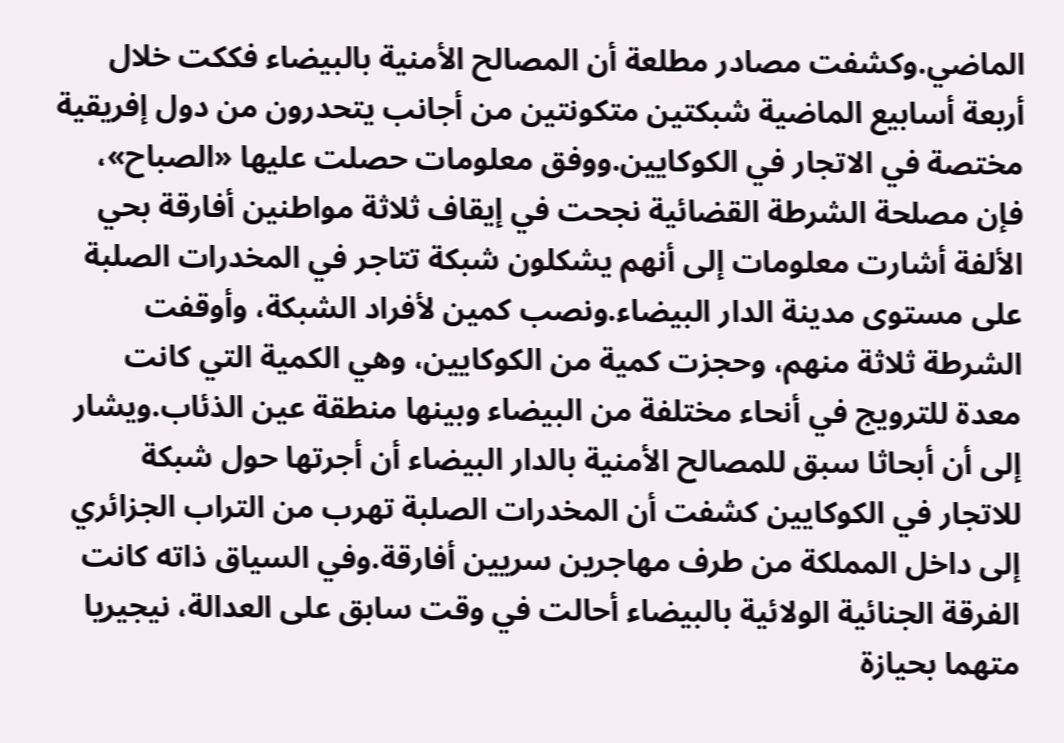الماضي.وكشفت مصادر مطلعة أن المصالح الأمنية بالبيضاء فككت خلال أربعة أسابيع الماضية شبكتين متكونتين من أجانب يتحدرون من دول إفريقية مختصة في الاتجار في الكوكايين.ووفق معلومات حصلت عليها «الصباح»، فإن مصلحة الشرطة القضائية نجحت في إيقاف ثلاثة مواطنين أفارقة بحي الألفة أشارت معلومات إلى أنهم يشكلون شبكة تتاجر في المخدرات الصلبة على مستوى مدينة الدار البيضاء.ونصب كمين لأفراد الشبكة، وأوقفت الشرطة ثلاثة منهم، وحجزت كمية من الكوكايين، وهي الكمية التي كانت معدة للترويج في أنحاء مختلفة من البيضاء وبينها منطقة عين الذئاب.ويشار إلى أن أبحاثا سبق للمصالح الأمنية بالدار البيضاء أن أجرتها حول شبكة للاتجار في الكوكايين كشفت أن المخدرات الصلبة تهرب من التراب الجزائري إلى داخل المملكة من طرف مهاجرين سريين أفارقة.وفي السياق ذاته كانت الفرقة الجنائية الولائية بالبيضاء أحالت في وقت سابق على العدالة، نيجيريا متهما بحيازة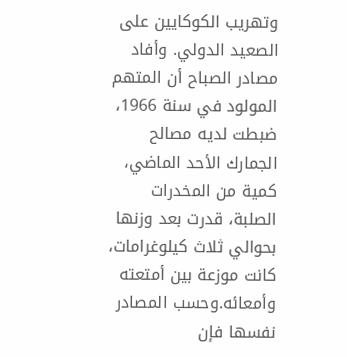وتهريب الكوكايين على الصعيد الدولي. وأفاد مصادر الصباح أن المتهم المولود في سنة 1966، ضبطت لديه مصالح الجمارك الأحد الماضي، كمية من المخدرات الصلبة، قدرت بعد وزنها بحوالي ثلاث كيلوغرامات، كانت موزعة بين أمتعته وأمعائه.وحسب المصادر نفسها فإن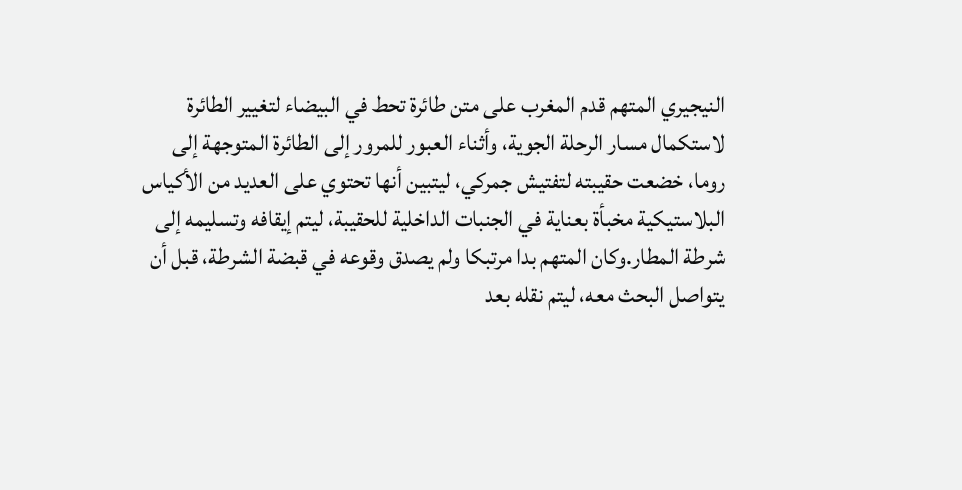النيجيري المتهم قدم المغرب على متن طائرة تحط في البيضاء لتغيير الطائرة لاستكمال مسار الرحلة الجوية، وأثناء العبور للمرور إلى الطائرة المتوجهة إلى روما، خضعت حقيبته لتفتيش جمركي، ليتبين أنها تحتوي على العديد من الأكياس البلاستيكية مخبأة بعناية في الجنبات الداخلية للحقيبة، ليتم إيقافه وتسليمه إلى شرطة المطار.وكان المتهم بدا مرتبكا ولم يصدق وقوعه في قبضة الشرطة، قبل أن يتواصل البحث معه، ليتم نقله بعد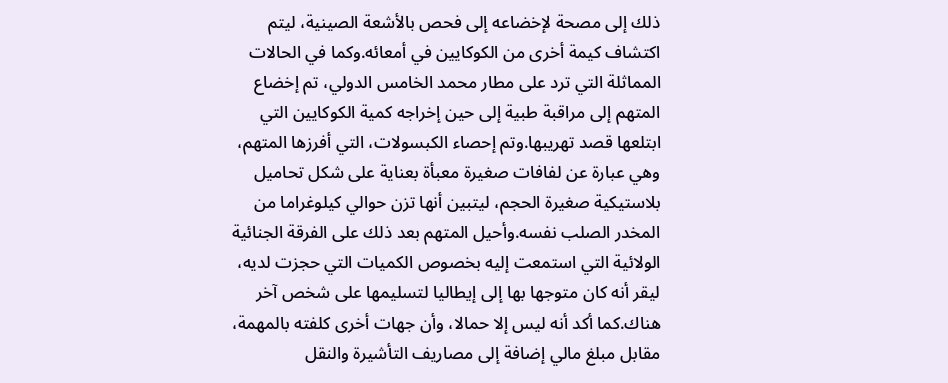ذلك إلى مصحة لإخضاعه إلى فحص بالأشعة الصينية، ليتم اكتشاف كيمة أخرى من الكوكايين في أمعائه.وكما في الحالات المماثلة التي ترد على مطار محمد الخامس الدولي، تم إخضاع المتهم إلى مراقبة طبية إلى حين إخراجه كمية الكوكايين التي ابتلعها قصد تهريبها.وتم إحصاء الكبسولات، التي أفرزها المتهم، وهي عبارة عن لفافات صغيرة معبأة بعناية على شكل تحاميل بلاستيكية صغيرة الحجم، ليتبين أنها تزن حوالي كيلوغراما من المخدر الصلب نفسه.وأحيل المتهم بعد ذلك على الفرقة الجنائية الولائية التي استمعت إليه بخصوص الكميات التي حجزت لديه، ليقر أنه كان متوجها بها إلى إيطاليا لتسليمها على شخص آخر هناك.كما أكد أنه ليس إلا حمالا، وأن جهات أخرى كلفته بالمهمة، مقابل مبلغ مالي إضافة إلى مصاريف التأشيرة والنقل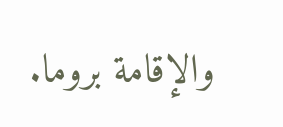والإقامة بروما.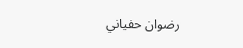رضوان حفياني